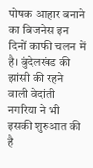पोषक आहार बनाने का बिजनेस इन दिनों काफी चलन में है। बुंदेलखंड की झांसी की रहने वाली वेदांती नगरिया ने भी इसकी शुरुआत की है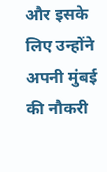और इसके लिए उन्होंने अपनी मुंबई की नौकरी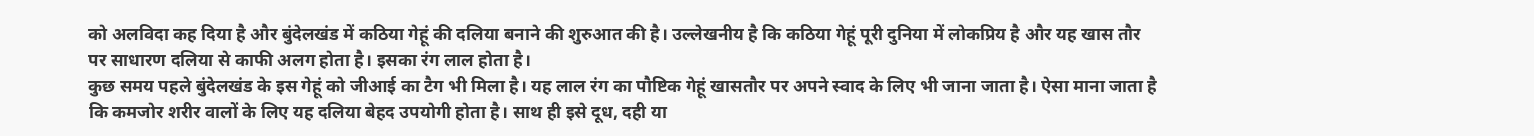को अलविदा कह दिया है और बुंदेलखंड में कठिया गेहूं की दलिया बनाने की शुरुआत की है। उल्लेखनीय है कि कठिया गेहूं पूरी दुनिया में लोकप्रिय है और यह खास तौर पर साधारण दलिया से काफी अलग होता है। इसका रंग लाल होता है।
कुछ समय पहले बुंदेलखंड के इस गेहूं को जीआई का टैग भी मिला है। यह लाल रंग का पौष्टिक गेहूं खासतौर पर अपने स्वाद के लिए भी जाना जाता है। ऐसा माना जाता है कि कमजोर शरीर वालों के लिए यह दलिया बेहद उपयोगी होता है। साथ ही इसे दूध, दही या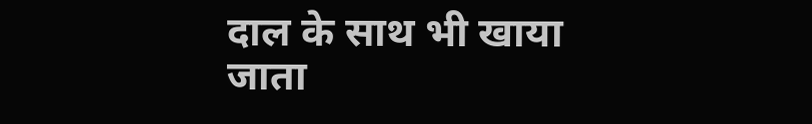दाल के साथ भी खाया जाता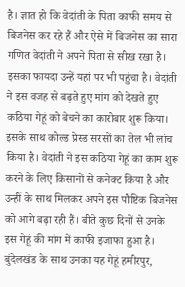है। ज्ञात हो कि वेदांती के पिता काफी समय से बिजनेस कर रहे हैं और ऐसे में बिजनेस का सारा गणित वेदांती ने अपने पिता से सीख रखा है।
इसका फायदा उन्हें यहां पर भी पहुंचा है। वेदांती ने इस वजह से बढ़ते हुए मांग को देखते हुए कठिया गेहूं को बेचने का कारोबार शुरू किया। इसके साथ कोल्ड प्रेस्ड सरसों का तेल भी लांच किया है। वेदांती ने इस कठिया गेहूं का काम शुरू करने के लिए किसानों से कनेक्ट किया है और उन्हीं के साथ मिलकर अपने इस पौष्टिक बिजनेस को आगे बढ़ा रही हैं। बीते कुछ दिनों से उनके इस गेहूं की मांग में काफी इजाफा हुआ है। बुंदेलखंड के साथ उनका यह गेहूं हमीरपुर,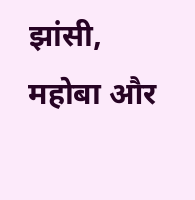झांसी, महोबा और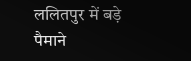ललितपुर में बड़े पैमाने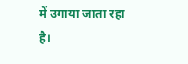में उगाया जाता रहा है।